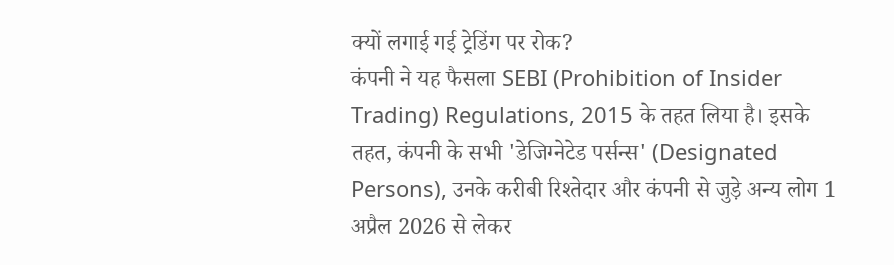क्यों लगाई गई ट्रेडिंग पर रोक?
कंपनी ने यह फैसला SEBI (Prohibition of Insider Trading) Regulations, 2015 के तहत लिया है। इसके तहत, कंपनी के सभी 'डेजिग्नेटेड पर्सन्स' (Designated Persons), उनके करीबी रिश्तेदार और कंपनी से जुड़े अन्य लोग 1 अप्रैल 2026 से लेकर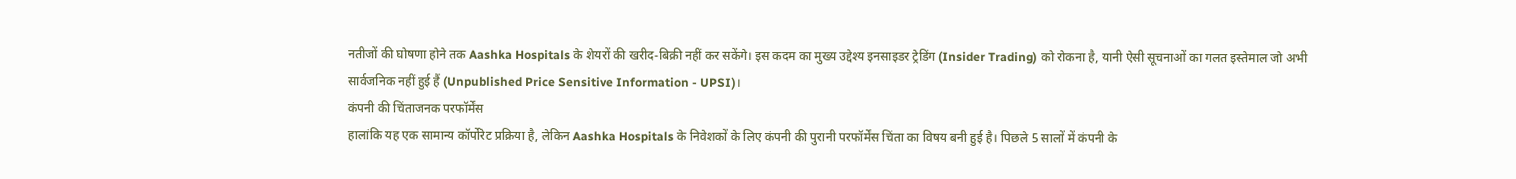नतीजों की घोषणा होने तक Aashka Hospitals के शेयरों की खरीद-बिक्री नहीं कर सकेंगे। इस कदम का मुख्य उद्देश्य इनसाइडर ट्रेडिंग (Insider Trading) को रोकना है, यानी ऐसी सूचनाओं का गलत इस्तेमाल जो अभी सार्वजनिक नहीं हुई हैं (Unpublished Price Sensitive Information - UPSI)।
कंपनी की चिंताजनक परफॉर्मेंस
हालांकि यह एक सामान्य कॉर्पोरेट प्रक्रिया है, लेकिन Aashka Hospitals के निवेशकों के लिए कंपनी की पुरानी परफॉर्मेंस चिंता का विषय बनी हुई है। पिछले 5 सालों में कंपनी के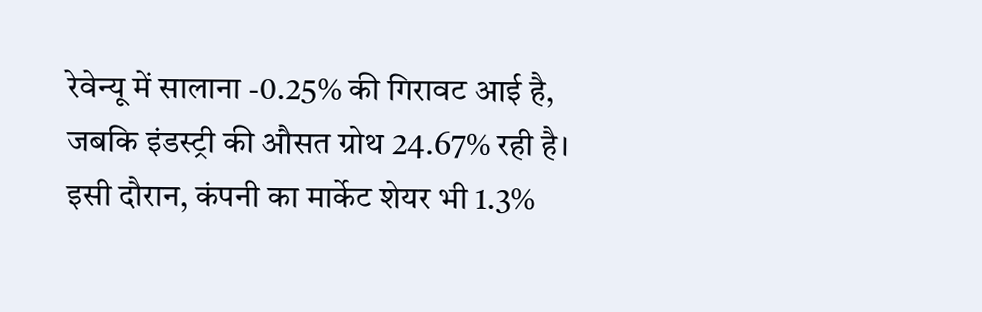रेवेन्यू में सालाना -0.25% की गिरावट आई है, जबकि इंडस्ट्री की औसत ग्रोथ 24.67% रही है। इसी दौरान, कंपनी का मार्केट शेयर भी 1.3%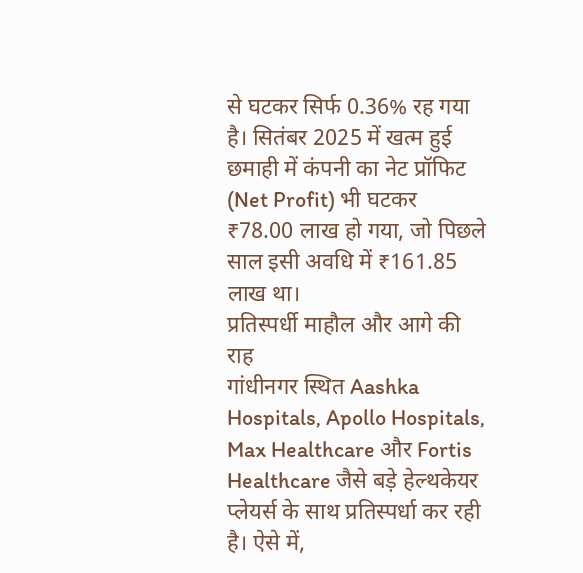से घटकर सिर्फ 0.36% रह गया है। सितंबर 2025 में खत्म हुई छमाही में कंपनी का नेट प्रॉफिट (Net Profit) भी घटकर ₹78.00 लाख हो गया, जो पिछले साल इसी अवधि में ₹161.85 लाख था।
प्रतिस्पर्धी माहौल और आगे की राह
गांधीनगर स्थित Aashka Hospitals, Apollo Hospitals, Max Healthcare और Fortis Healthcare जैसे बड़े हेल्थकेयर प्लेयर्स के साथ प्रतिस्पर्धा कर रही है। ऐसे में,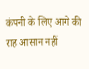कंपनी के लिए आगे की राह आसान नहीं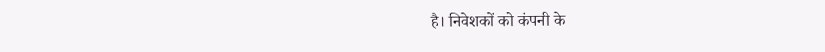है। निवेशकों को कंपनी के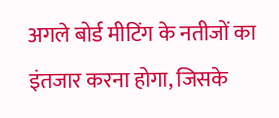अगले बोर्ड मीटिंग के नतीजों का इंतजार करना होगा, जिसके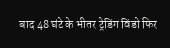बाद 48 घंटे के भीतर ट्रेडिंग विंडो फिर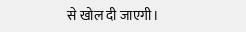से खोल दी जाएगी।